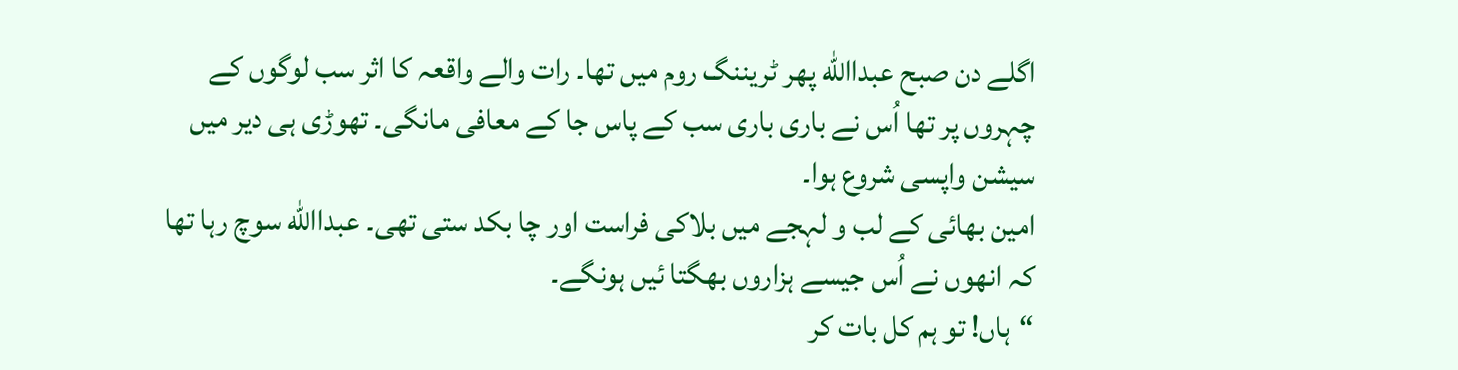اگلے دن صبح عبداالله پھر ٹریننگ روم میں تھا۔ رات والے واقعہ کا اثر سب لوگوں کے چہروں پر تھا اُس نے باری باری سب کے پاس جا کے معافی مانگی۔ تھوڑی ہی دیر میں سیشن واپسی شروع ہوا۔
امین بھائی کے لب و لہجے میں بلاکی فراست اور چا بکد ستی تھی۔ عبداالله سوچ رہا تھا کہ انھوں نے اُس جیسے ہزاروں بھگتا ئیں ہونگے۔
“ہاں! تو ہم کل بات کر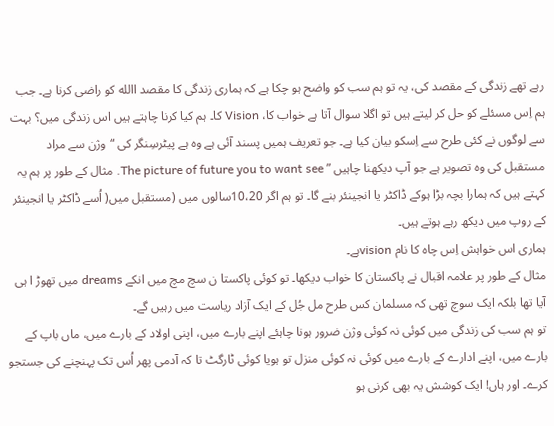رہے تھے زندگی کے مقصد کی، یہ تو ہم سب کو واضح ہو چکا ہے کہ ہماری زندگی کا مقصد االله کو راضی کرنا ہے۔ جب ہم اِس مسئلے کو حل کر لیتے ہیں تو اگلا سوال آتا ہے خواب کا، Vision کا۔ ہم کیا کرنا چاہتے ہیں اس زندگی میں؟ بہت سے لوگوں نے کئی طرح سے اِسکو بیان کیا ہے۔ جو تعریف ہمیں پسند آئی ہے وہ ہے پیٹرسِنگر کی “وژن سے مراد مستقبل کی وہ تصویر ہے جو آپ دیکھنا چاہیں ” The picture of future you to want see. مثال کے طور پر ہم یہ کہتے ہیں کہ ہمارا بچہ بڑا ہوکے ڈاکٹر یا انجینئر بنے گا۔ تو ہم اگر 10،20سالوں میں (مستقبل میں( اُسے ڈاکٹر یا انجینئر کے روپ میں دیکھ رہے ہوتے ہیں۔
ہماری اس خواہش اِس چاہ کا نام visionہے۔
مثال کے طور پر علامہ اقبال نے پاکستان کا خواب دیکھا۔ تو کوئی پاکستا ن سچ مچ میں انکے dreams میں تھوڑ ا ہی آیا تھا بلکہ ایک سوچ تھی کہ مسلمان کس طرح مل جُل کے ایک آزاد ریاست میں رہیں گے۔
تو ہم سب کی زندگی میں کوئی نہ کوئی وژن ضرور ہونا چاہئے اپنے بارے میں، اپنی اولاد کے بارے میں، ماں باپ کے بارے میں، اپنے ادارے کے بارے میں کوئی نہ کوئی منزل تو ہویا کوئی ٹارگٹ تا کہ آدمی پھر اُس تک پہنچنے کی جستجو کرے۔ اور ہاں! ایک کوشش یہ بھی کرنی ہو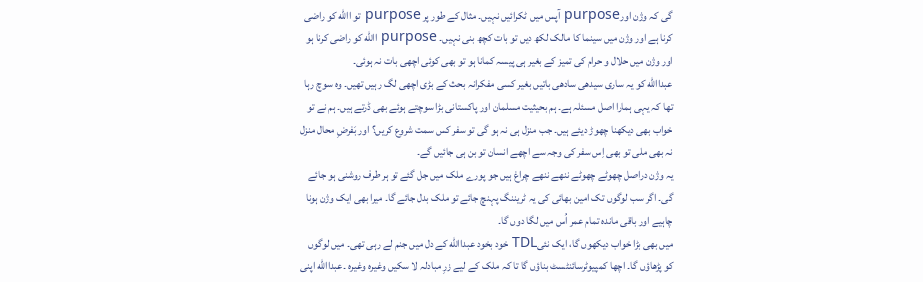گی کہ وژن اورpurpose آپس میں ٹکرائیں نہیں۔ مثال کے طور پر purpose تو االله کو راضی کرنا ہے اور وژن میں سینما کا مالک لکھ دیں تو بات کچھ بنی نہیں۔ purpose االله کو راضی کرنا ہو اور وژن میں حلال و حرام کی تمیز کے بغیر ہی پیسہ کمانا ہو تو بھی کوئی اچھی بات نہ ہوئی۔
عبداالله کو یہ ساری سیدھی سادھی باتیں بغیر کسی مفکرانہ بحث کے بڑی اچھی لگ رہیں تھیں۔ وہ سوچ رہا تھا کہ یہی ہمارا اصل مسئلہ ہے۔ ہم بحیثیت مسلمان اور پاکستانی بڑا سوچتے ہوئے بھی ڈرتے ہیں۔ ہم نے تو خواب بھی دیکھنا چھوڑ دیئے ہیں۔ جب منزل ہی نہ ہو گی تو سفر کس سمت شروع کریں؟ اور بَفرضِ محال منزل نہ بھی ملی تو بھی اِس سفر کی وجہ سے اچھے انسان تو بن ہی جائیں گے۔
یہ وژن دراصل چھوٹے چھوٹے ننھے ننھے چراغ ہیں جو پورے ملک میں جل گئے تو ہر طرف روشنی ہو جائے گی۔ اگر سب لوگوں تک امین بھائی کی یہ ٹریننگ پہنچ جائے تو ملک بدل جائے گا۔ میرا بھی ایک وژن ہونا چاہیے اور باقی ماندہ تمام عمر اُس میں لگا دوں گا۔
میں بھی بڑا خواب دیکھوں گا، ایک نئیTDL خود بخود عبداالله کے دل میں جنم لے رہی تھی۔ میں لوگوں کو پڑھاؤں گا۔ اچھا کمپیوٹرسائنٹسٹ بناؤں گا تا کہ ملک کے لیے زرِ مبادلہ لا سکیں وغیرہ وغیرہ ۔عبداالله اپنی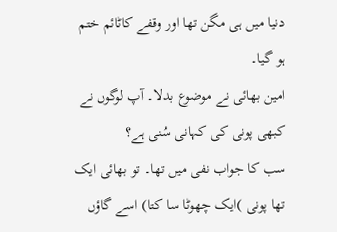دنیا میں ہی مگن تھا اور وقفے کاٹائم ختم ہو گیا۔
امین بھائی نے موضوع بدلا۔ آپ لوگوں نے کبھی پونی کی کہانی سُنی ہے؟
سب کا جواب نفی میں تھا۔ تو بھائی ایک تھا پونی )ایک چھوٹا سا کتا) اسے گاؤں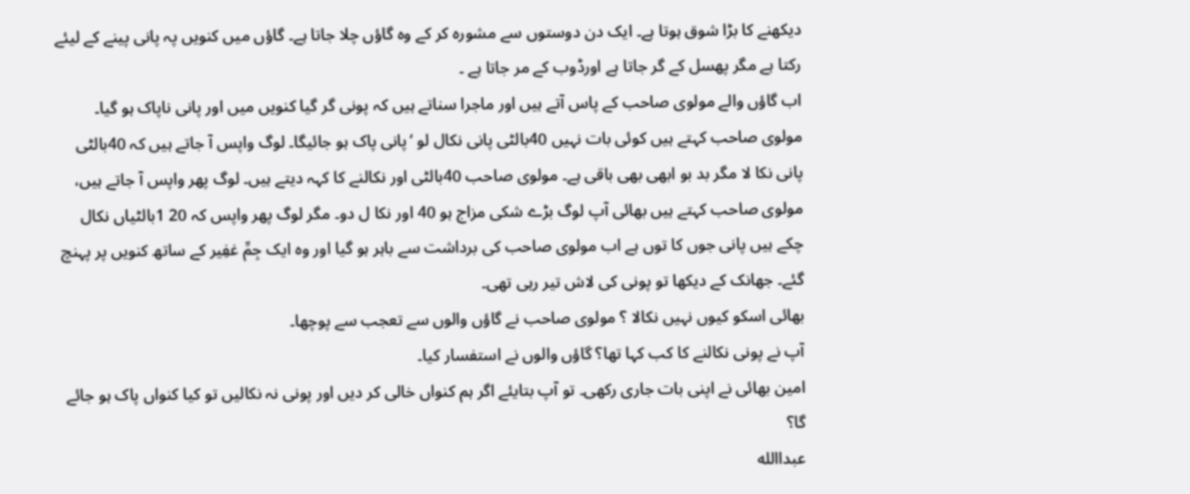دیکھنے کا بڑا شوق ہوتا ہے۔ ایک دن دوستوں سے مشورہ کر کے وہ گاؤں چلا جاتا ہے۔ گاؤں میں کنویں پہ پانی پینے کے لیئے رکتا ہے مگر پھسل کے گر جاتا ہے اورڈوب کے مر جاتا ہے ۔
اب گاؤں والے مولوی صاحب کے پاس آتے ہیں اور ماجرا سناتے ہیں کہ پونی گر گیا کنویں میں اور پانی ناپاک ہو گیا۔
مولوی صاحب کہتے ہیں کوئی بات نہیں 40بالٹی پانی نکال لو ‘پانی پاک ہو جائیگا۔ لوگ واپس آ جاتے ہیں کہ 40بالٹی پانی نکا لا مگر بد بو ابھی بھی باقی ہے۔ مولوی صاحب 40بالٹی اور نکالنے کا کہہ دیتے ہیں۔ لوگ پھر واپس آ جاتے ہیں، مولوی صاحب کہتے ہیں بھائی آپ لوگ بڑے شکی مزاج ہو 40 اور نکا ل دو۔ مگر لوگ پھر واپس کہ 20 1بالٹیاں نکال چکے ہیں پانی جوں کا توں ہے اب مولوی صاحب کی برداشت سے باہر ہو گیا اور وہ ایک جِمِّ غفِیر کے ساتھ کنویں پر پہنچ گئے۔ جھانک کے دیکھا تو پونی کی لاش تیر رہی تھی۔
بھائی اسکو کیوں نہیں نکالا ؟ مولوی صاحب نے گاؤں والوں سے تعجب سے پوچھا۔
آپ نے پونی نکالنے کا کب کہا تھا؟ گاؤں والوں نے استفسار کیا۔
امین بھائی نے اپنی بات جاری رکھی۔ تو آپ بتایئے اگر ہم کنواں خالی کر دیں اور پونی نہ نکالیں تو کیا کنواں پاک ہو جائے گا؟
عبداالله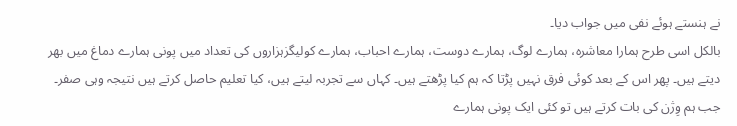نے ہنستے ہوئے نفی میں جواب دیا۔
بالکل اسی طرح ہمارا معاشرہ، ہمارے لوگ، ہمارے دوست، ہمارے احباب، ہمارے کولیگزہزاروں کی تعداد میں پونی ہمارے دماغ میں بھر دیتے ہیں۔ پھر اس کے بعد کوئی فرق نہیں پڑتا کہ ہم کیا پڑھتے ہیں۔ کہاں سے تجربہ لیتے ہیں، کیا تعلیم حاصل کرتے ہیں نتیجہ وہی صفر۔
جب ہم وِژن کی بات کرتے ہیں تو کئی ایک پونی ہمارے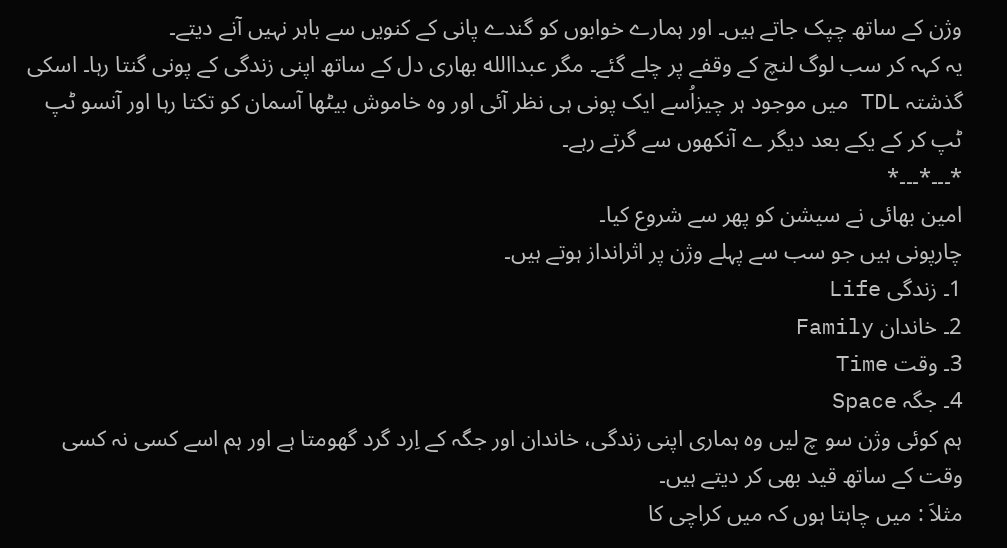وژن کے ساتھ چپک جاتے ہیں۔ اور ہمارے خوابوں کو گندے پانی کے کنویں سے باہر نہیں آنے دیتے۔
یہ کہہ کر سب لوگ لنچ کے وقفے پر چلے گئے۔ مگر عبداالله بھاری دل کے ساتھ اپنی زندگی کے پونی گنتا رہا۔ اسکی گذشتہ TDL میں موجود ہر چیزاُسے ایک پونی ہی نظر آئی اور وہ خاموش بیٹھا آسمان کو تکتا رہا اور آنسو ٹپ ٹپ کر کے یکے بعد دیگر ے آنکھوں سے گرتے رہے۔
*۔۔۔*۔۔۔*
امین بھائی نے سیشن کو پھر سے شروع کیا۔
چارپونی ہیں جو سب سے پہلے وژن پر اثرانداز ہوتے ہیں۔
1۔ زندگی Life
2۔ خاندان Family
3۔ وقت Time
4۔ جگہ Space
ہم کوئی وژن سو چ لیں وہ ہماری اپنی زندگی، خاندان اور جگہ کے اِرد گرد گھومتا ہے اور ہم اسے کسی نہ کسی وقت کے ساتھ قید بھی کر دیتے ہیں۔
مثلاَ : میں چاہتا ہوں کہ میں کراچی کا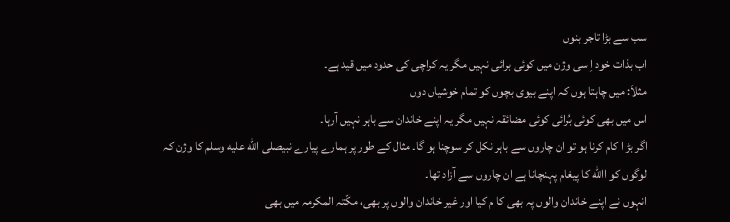سب سے بڑا تاجر بنوں
اب بذات خود اِ سی وژن میں کوئی برائی نہیں مگر یہ کراچی کی حدود میں قید ہے۔
مثلاَ: میں چاہتا ہوں کہ اپنے بیوی بچوں کو تمام خوشیاں دوں
اس میں بھی کوئی بُرائی کوئی مضائقہ نہیں مگر یہ اپنے خاندان سے باہر نہیں آرہا۔
اگر بڑ ا کام کرنا ہو تو ان چاروں سے باہر نکل کر سوچنا ہو گا۔ مثال کے طور پر ہمارے پیارے نبیصلى الله عليه وسلم کا وژن کہ لوگوں کو االله کا پیغام پہنچانا ہے ان چاروں سے آزاد تھا۔
انہوں نے اپنے خاندان والوں پہ بھی کا م کیا اور غیر خاندان والوں پر بھی، مکّتہ المکرمہ میں بھی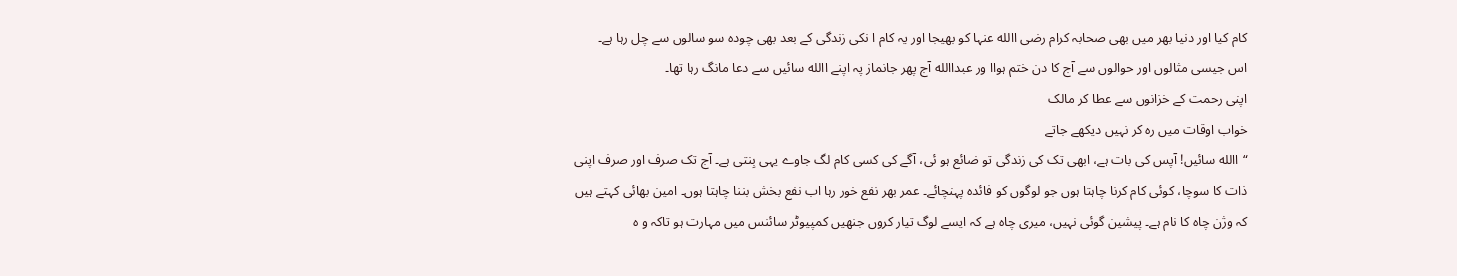کام کیا اور دنیا بھر میں بھی صحابہ کرام رضی االله عنہا کو بھیجا اور یہ کام ا نکی زندگی کے بعد بھی چودہ سو سالوں سے چل رہا ہے۔
اس جیسی مثالوں اور حوالوں سے آج کا دن ختم ہواا ور عبداالله آج پھر جانماز پہ اپنے االله سائیں سے دعا مانگ رہا تھا۔
اپنی رحمت کے خزانوں سے عطا کر مالک
خواب اوقات میں رہ کر نہیں دیکھے جاتے
“االله سائیں! آپس کی بات ہے، ابھی تک کی زندگی تو ضائع ہو ئی، آگے کی کسی کام لگ جاوے یہی بِنتی ہے۔ آج تک صرف اور صرف اپنی ذات کا سوچا، کوئی کام کرنا چاہتا ہوں جو لوگوں کو فائدہ پہنچائے۔ عمر بھر نفع خور رہا اب نفع بخش بننا چاہتا ہوں۔ امین بھائی کہتے ہیں کہ وژن چاہ کا نام ہے۔ پیشین گوئی نہیں، میری چاہ ہے کہ ایسے لوگ تیار کروں جنھیں کمپیوٹر سائنس میں مہارت ہو تاکہ و ہ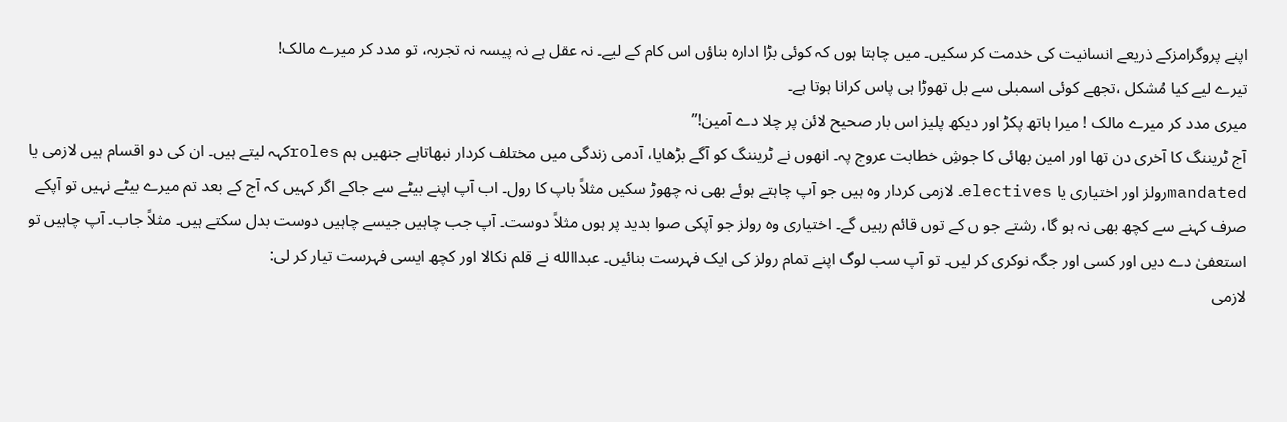اپنے پروگرامزکے ذریعے انسانیت کی خدمت کر سکیں۔ میں چاہتا ہوں کہ کوئی بڑا ادارہ بناؤں اس کام کے لیے۔ نہ عقل ہے نہ پیسہ نہ تجربہ، تو مدد کر میرے مالک!
تیرے لیے کیا مُشکل ،تجھے کوئی اسمبلی سے بل تھوڑا ہی پاس کرانا ہوتا ہے۔
میری مدد کر میرے مالک ! میرا ہاتھ پکڑ اور دیکھ پلیز اس بار صحیح لائن پر چلا دے آمین!”
آج ٹریننگ کا آخری دن تھا اور امین بھائی کا جوشِ خطابت عروج پہ۔ انھوں نے ٹریننگ کو آگے بڑھایا، آدمی زندگی میں مختلف کردار نبھاتاہے جنھیں ہم rolesکہہ لیتے ہیں۔ ان کی دو اقسام ہیں لازمی یا mandatedرولز اور اختیاری یا electives۔ لازمی کردار وہ ہیں جو آپ چاہتے ہوئے بھی نہ چھوڑ سکیں مثلاً باپ کا رول۔ اب آپ اپنے بیٹے سے جاکے اگر کہیں کہ آج کے بعد تم میرے بیٹے نہیں تو آپکے صرف کہنے سے کچھ بھی نہ ہو گا، رشتے جو ں کے توں قائم رہیں گے۔ اختیاری وہ رولز جو آپکی صوا بدید پر ہوں مثلاً دوست۔ آپ جب چاہیں جیسے چاہیں دوست بدل سکتے ہیں۔ مثلاً جاب۔ آپ چاہیں تو استعفیٰ دے دیں اور کسی اور جگہ نوکری کر لیں۔ تو آپ سب لوگ اپنے تمام رولز کی ایک فہرست بنائیں۔ عبداالله نے قلم نکالا اور کچھ ایسی فہرست تیار کر لی:
لازمی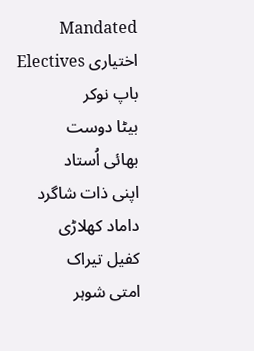Mandated اختیاری Electives
باپ نوکر
بیٹا دوست
بھائی اُستاد
اپنی ذات شاگرد
داماد کھلاڑی
کفیل تیراک
امتی شوہر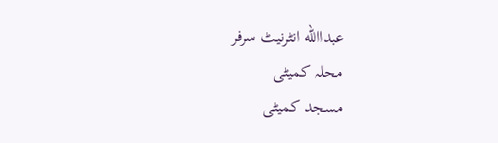عبداالله انٹرنیٹ سرفر
محلہ کمیٹی
مسجد کمیٹی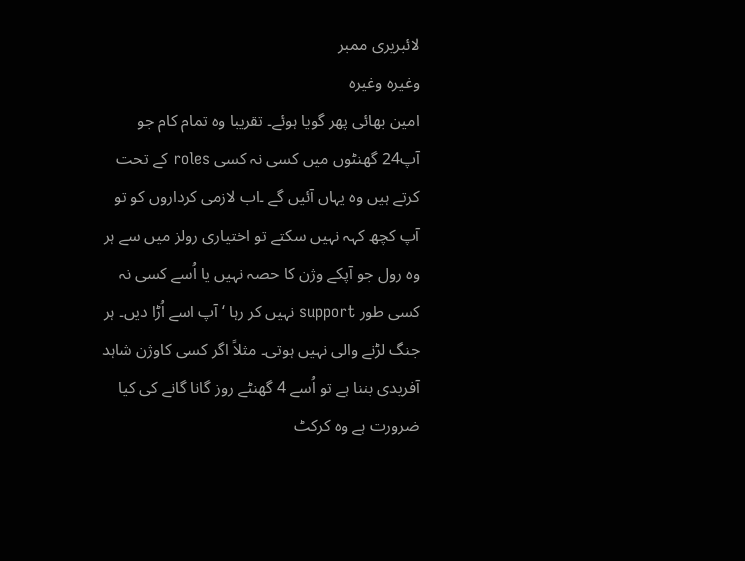لائبریری ممبر
وغیرہ وغیرہ
امین بھائی پھر گویا ہوئے۔ تقریبا وہ تمام کام جو آپ24 گھنٹوں میں کسی نہ کسی roles کے تحت کرتے ہیں وہ یہاں آئیں گے ۔اب لازمی کرداروں کو تو آپ کچھ کہہ نہیں سکتے تو اختیاری رولز میں سے ہر وہ رول جو آپکے وژن کا حصہ نہیں یا اُسے کسی نہ کسی طور support نہیں کر رہا ‘ آپ اسے اُڑا دیں۔ ہر جنگ لڑنے والی نہیں ہوتی۔ مثلاً اگر کسی کاوژن شاہد آفریدی بننا ہے تو اُسے 4 گھنٹے روز گانا گانے کی کیا ضرورت ہے وہ کرکٹ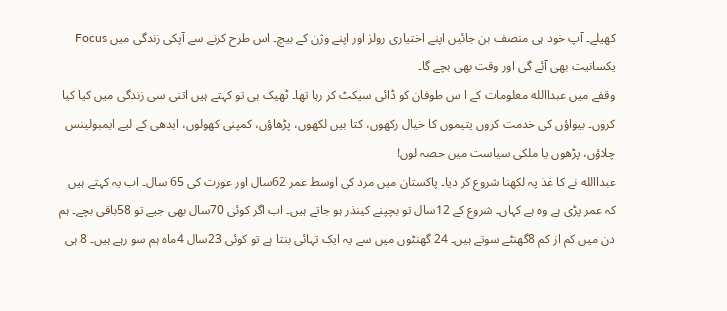کھیلے۔ آپ خود ہی منصف بن جائیں اپنے اختیاری رولز اور اپنے وژن کے بیچ۔ اس طرح کرنے سے آپکی زندگی میں Focus یکسانیت بھی آئے گی اور وقت بھی بچے گا۔
وقفے میں عبداالله معلومات کے ا س طوفان کو ڈائی سیکٹ کر رہا تھا۔ ٹھیک ہی تو کہتے ہیں اتنی سی زندگی میں کیا کیا کروں۔ بیواؤں کی خدمت کروں یتیموں کا خیال رکھوں، کتا بیں لکھوں، پڑھاؤں، کمپنی کھولوں، ایدھی کے لیے ایمبولینس چلاؤں، پڑھوں یا ملکی سیاست میں حصہ لوں!
عبداالله نے کا غذ پہ لکھنا شروع کر دیا۔ پاکستان میں مرد کی اوسط عمر 62سال اور عورت کی 65 سال۔ اب یہ کہتے ہیں کہ عمر پڑی ہے وہ ہے کہاں۔ شروع کے 12سال تو بچپنے کینذر ہو جاتے ہیں۔ اب اگر کوئی 70سال بھی جیے تو 58باقی بچے۔ ہم دن میں کم از کم 8گھنٹے سوتے ہیں۔ 24 گھنٹوں میں سے یہ ایک تہائی بنتا ہے تو کوئی 23سال 4ماہ ہم سو رہے ہیں۔ 8 ہی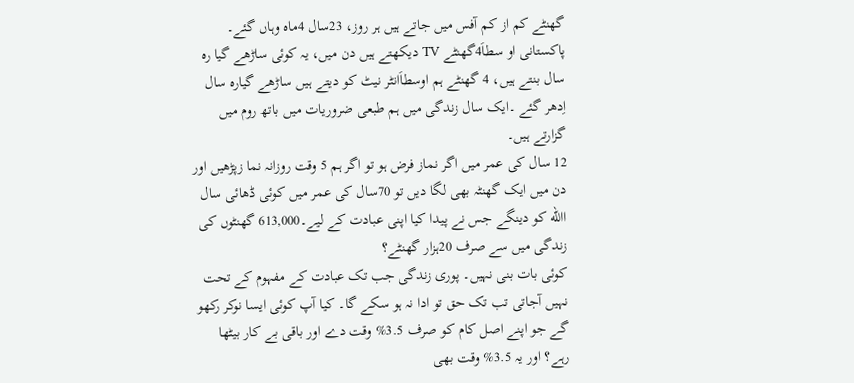گھنٹے کم از کم آفس میں جاتے ہیں ہر روز، 23سال 4ماہ وہاں گئے۔ پاکستانی او سطاَ4گھنٹے TV دیکھتے ہیں دن میں، یہ کوئی ساڑھے گیا رہ سال بنتے ہیں، 4 گھنٹے ہم اوسطاَانٹر نیٹ کو دیتے ہیں ساڑھے گیارہ سال اِدھر گئے ۔ایک سال زندگی میں ہم طبعی ضروریات میں باتھ روم میں گزارتے ہیں۔
12 سال کی عمر میں اگر نماز فرض ہو تو اگر ہم 5 وقت روزانہ نما زپڑھیں اور دن میں ایک گھنٹہ بھی لگا دیں تو 70سال کی عمر میں کوئی ڈھائی سال االله کو دینگے جس نے پیدا کیا اپنی عبادت کے لیے۔613,000 گھنٹوں کی زندگی میں سے صرف 20ہزار گھنٹے؟
کوئی بات بنی نہیں۔ پوری زندگی جب تک عبادت کے مفہوم کے تحت نہیں آجاتی تب تک حق تو ادا نہ ہو سکے گا۔ کیا آپ کوئی ایسا نوکر رکھو گے جو اپنے اصل کام کو صرف 3.5% وقت دے اور باقی بے کار بیٹھا رہے؟ اور یہ 3.5% وقت بھی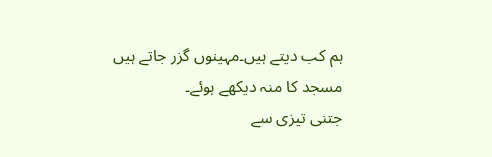ہم کب دیتے ہیں۔مہینوں گزر جاتے ہیں مسجد کا منہ دیکھے ہوئے۔
جتنی تیزی سے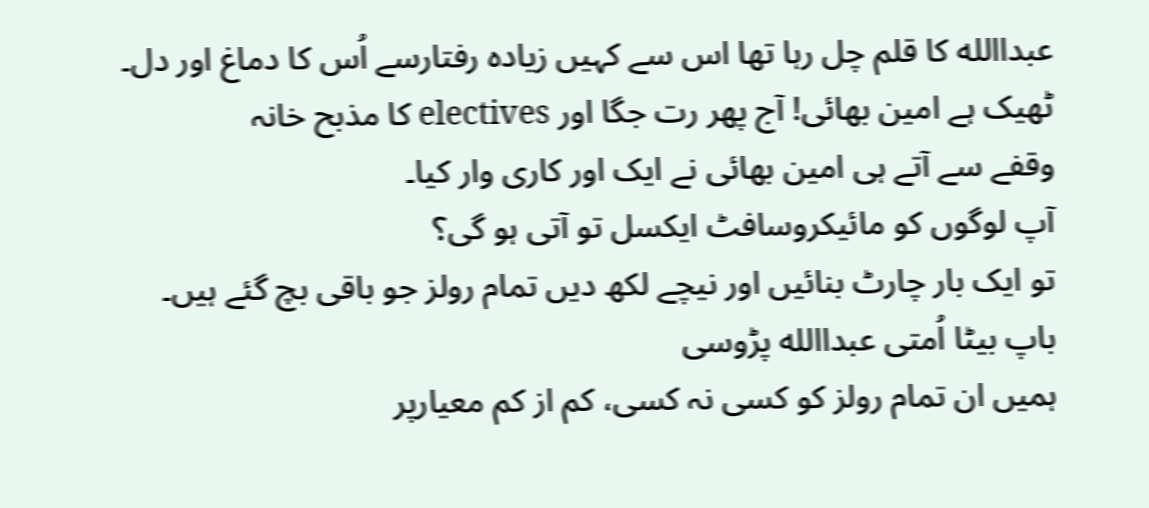عبداالله کا قلم چل رہا تھا اس سے کہیں زیادہ رفتارسے اُس کا دماغ اور دل۔
ٹھیک ہے امین بھائی! آج پھر رت جگا اور electives کا مذبح خانہ
وقفے سے آتے ہی امین بھائی نے ایک اور کاری وار کیا۔
آپ لوگوں کو مائیکروسافٹ ایکسل تو آتی ہو گی؟
تو ایک بار چارٹ بنائیں اور نیچے لکھ دیں تمام رولز جو باقی بچ گئے ہیں۔
باپ بیٹا اُمتی عبداالله پڑوسی
ہمیں ان تمام رولز کو کسی نہ کسی، کم از کم معیارپر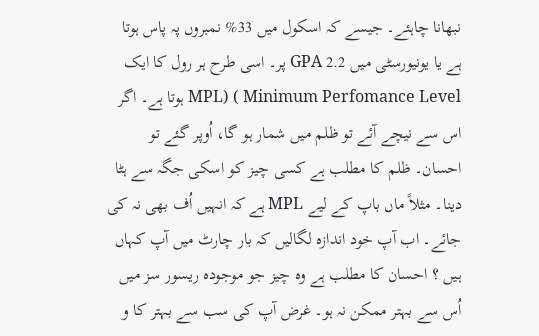نبھانا چاہئے۔ جیسے کہ اسکول میں 33% نمبروں پہ پاس ہوتا ہے یا یونیورسٹی میں 2.2 GPA پر۔ اسی طرح ہر رول کا ایک MPL) ( Minimum Perfomance Level ہوتا ہے۔ اگر اس سے نیچے آئے تو ظلم میں شمار ہو گا، اُوپر گئے تو احسان۔ ظلم کا مطلب ہے کسی چیز کو اسکی جگہ سے ہٹا دینا۔ مثلاً ماں باپ کے لیے MPL ہے کہ انہیں اُف بھی نہ کی جائے۔ اب آپ خود اندازہ لگالیں کہ بار چارٹ میں آپ کہاں ہیں ؟ احسان کا مطلب ہے وہ چیز جو موجودہ ریسور سز میں اُس سے بہتر ممکن نہ ہو۔ غرض آپ کی سب سے بہتر کا و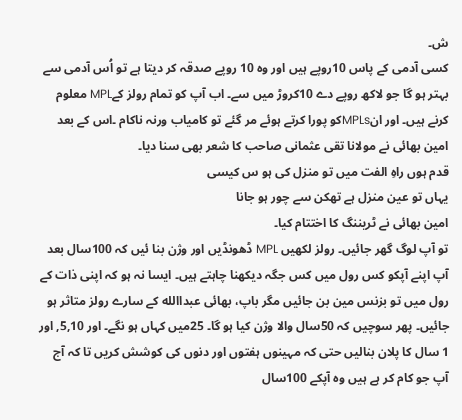ش۔
کسی آدمی کے پاس 10روپے ہیں اور وہ 10 روپے صدقہ کر دیتا ہے تو اُس آدمی سے بہتر ہو گا جو لاکھ روپے دے 10کروڑ میں سے۔ اب آپ کو تمام رولز کےMPL معلوم کرنے ہیں۔ اور انMPLsکو پورا کرتے ہوئے مر گئے تو کامیاب ورنہ ناکام ۔اس کے بعد امین بھائی نے مولانا تقی عثمانی صاحب کا شعر بھی سنا دیا۔
قدم ہوں راہِ الفت میں تو منزل کی ہو س کیسی
یہاں تو عین منزل ہے تھکن سے چور ہو جانا
امین بھائی نے ٹریننگ کا اختتام کیا۔
تو آپ لوگ گھر جائیں۔ رولز لکھیں MPL ڈھونڈیں اور وژن بنا ئیں کہ 100سال بعد آپ اپنے آپکو کس رول میں کس جگہ دیکھنا چاہتے ہیں۔ ایسا نہ ہو کہ اپنی ذات کے رول میں تو بزنس مین بن جائیں مگر باپ، بھائی عبداالله کے سارے رولز متاثر ہو جائیں۔ پھر سوچیں کہ 50سال والا وژن کیا ہو گا۔ 25میں کہاں ہو نگے۔ اور 5,10, اور 1 سال کا پلان بنالیں حتی کہ مہینوں ہفتوں اور دنوں کی کوشش کریں تا کہ آج آپ جو کام کر ہے ہیں وہ آپکے 100سال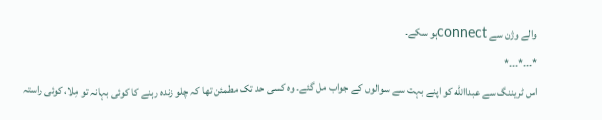والے وژن سے connectہو سکے۔
*۔۔۔*۔۔۔*
اس ٹریننگ سے عبداالله کو اپنے بہت سے سوالوں کے جواب مل گئے۔ وہ کسی حد تک مطمئن تھا کہ چلو زندہ رہنے کا کوئی بہانہ تو مِلا، کوئی راستہ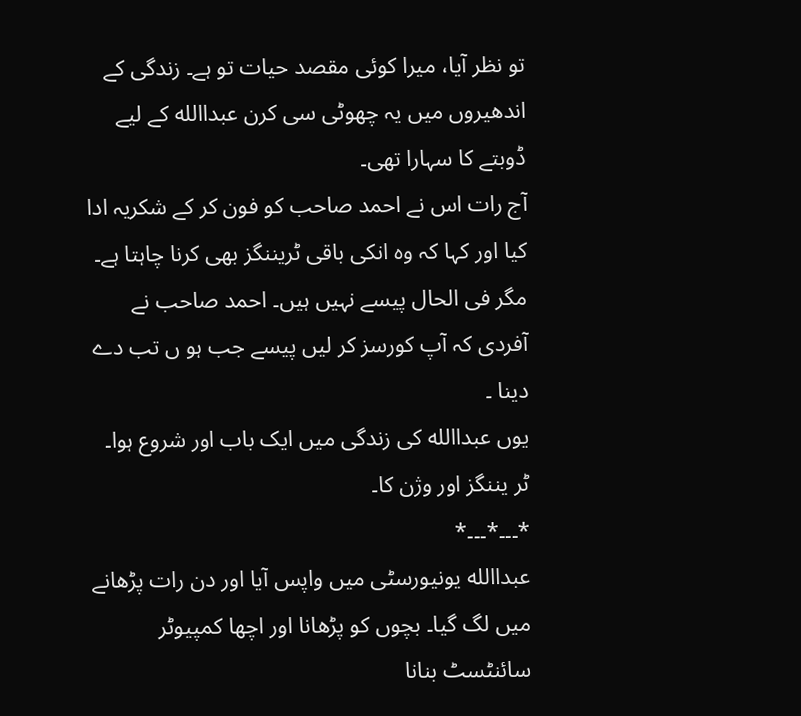تو نظر آیا، میرا کوئی مقصد حیات تو ہے۔ زندگی کے اندھیروں میں یہ چھوٹی سی کرن عبداالله کے لیے ڈوبتے کا سہارا تھی۔
آج رات اس نے احمد صاحب کو فون کر کے شکریہ ادا کیا اور کہا کہ وہ انکی باقی ٹریننگز بھی کرنا چاہتا ہے۔ مگر فی الحال پیسے نہیں ہیں۔ احمد صاحب نے آفردی کہ آپ کورسز کر لیں پیسے جب ہو ں تب دے دینا ۔
یوں عبداالله کی زندگی میں ایک باب اور شروع ہوا۔ ٹر یننگز اور وژن کا۔
*۔۔۔*۔۔۔*
عبداالله یونیورسٹی میں واپس آیا اور دن رات پڑھانے میں لگ گیا۔ بچوں کو پڑھانا اور اچھا کمپیوٹر سائنٹسٹ بنانا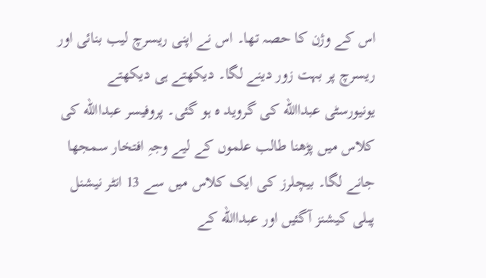اس کے وژن کا حصہ تھا۔ اس نے اپنی ریسرچ لیب بنائی اور ریسرچ پر بہت زور دینے لگا۔ دیکھتے ہی دیکھتے یونیورسٹی عبداالله کی گروید ہ ہو گئی۔ پروفیسر عبداالله کی کلاس میں پڑھنا طالب علموں کے لیے وجہِ افتخار سمجھا جانے لگا۔ بیچلرز کی ایک کلاس میں سے 13 انٹر نیشنل پبلی کیشنز آگئیں اور عبداالله کے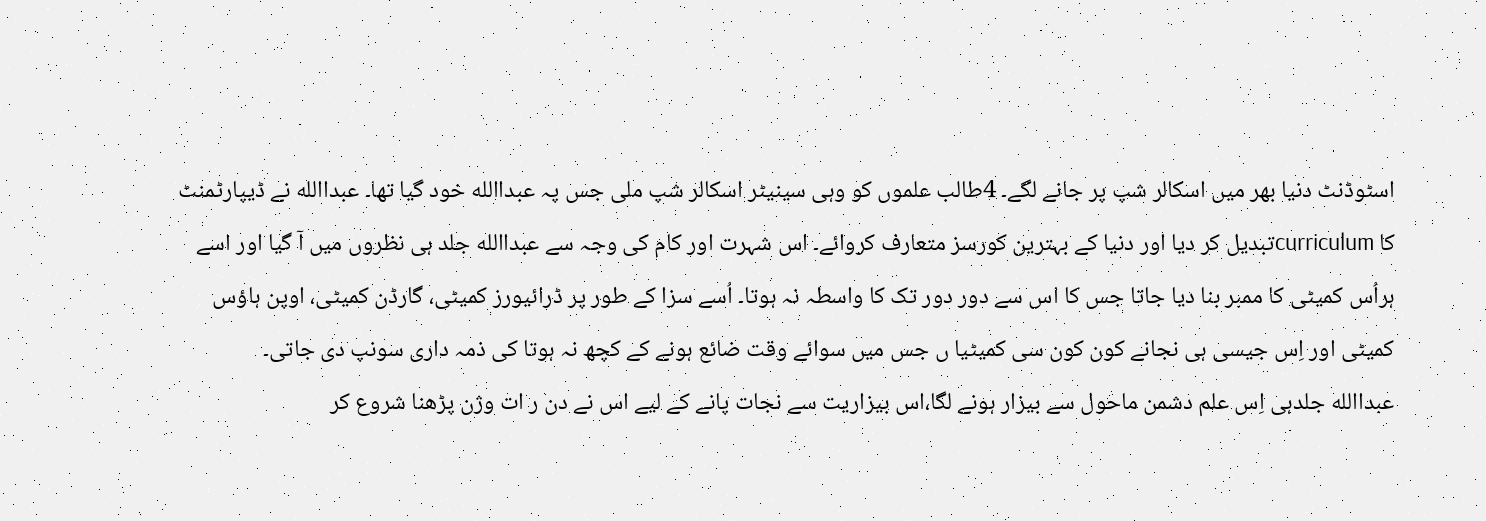اسٹوڈنٹ دنیا بھر میں اسکالر شپ پر جانے لگے۔ 4طالب علموں کو وہی سینیٹر اسکالر شپ ملی جس پہ عبداالله خود گیا تھا۔ عبداالله نے ڈیپارٹمنٹ کا curriculumتبدیل کر دیا اور دنیا کے بہترین کورسز متعارف کروائے۔ اس شہرت اور کام کی وجہ سے عبداالله جلد ہی نظروں میں آ گیا اور اسے ہراُس کمیٹی کا ممبر بنا دیا جاتا جس کا اس سے دور دور تک کا واسطہ نہ ہوتا۔ اُسے سزا کے طور پر ڈرائیورز کمیٹی، گارڈن کمیٹی، اوپن ہاؤس کمیٹی اور اِس جیسی ہی نجانے کون کون سی کمیٹیا ں جس میں سوائے وقت ضائع ہونے کے کچھ نہ ہوتا کی ذمہ داری سونپ دی جاتی۔
عبداالله جلدہی اِس علم دشمن ماحول سے بیزار ہونے لگا،اس بیزاریت سے نجات پانے کے لیے اس نے دن ر ات وژن پڑھنا شروع کر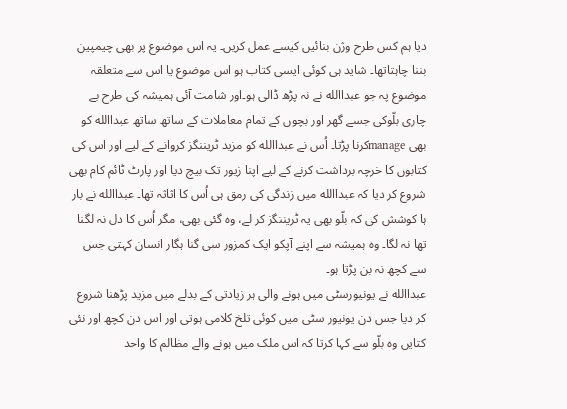دیا ہم کس طرح وژن بنائیں کیسے عمل کریں۔ یہ اس موضوع پر بھی چیمپین بننا چاہتاتھا۔ شاید ہی کوئی ایسی کتاب ہو اس موضوع یا اس سے متعلقہ موضوع پہ جو عبداالله نے نہ پڑھ ڈالی ہو۔اور شامت آئی ہمیشہ کی طرح بے چاری بلّوکی جسے گھر اور بچوں کے تمام معاملات کے ساتھ ساتھ عبداالله کو بھی manageکرنا پڑتا۔ اُس نے عبداالله کو مزید ٹریننگز کروانے کے لیے اور اس کی کتابوں کا خرچہ برداشت کرنے کے لیے اپنا زیور تک بیچ دیا اور پارٹ ٹائم کام بھی شروع کر دیا کہ عبداالله میں زندگی کی رمق ہی اُس کا اثاثہ تھا۔ عبداالله نے بار ہا کوشش کی کہ بلّو بھی یہ ٹریننگز کر لے، وہ گئی بھی، مگر اُس کا دل نہ لگنا تھا نہ لگا۔ وہ ہمیشہ سے اپنے آپکو ایک کمزور سی گنا ہگار انسان کہتی جس سے کچھ نہ بن پڑتا ہو۔
عبداالله نے یونیورسٹی میں ہونے والی ہر زیادتی کے بدلے میں مزید پڑھنا شروع کر دیا جس دن یونیور سٹی میں کوئی تلخ کلامی ہوتی اور اس دن کچھ اور نئی کتایں وہ بلّو سے کہا کرتا کہ اس ملک میں ہونے والے مظالم کا واحد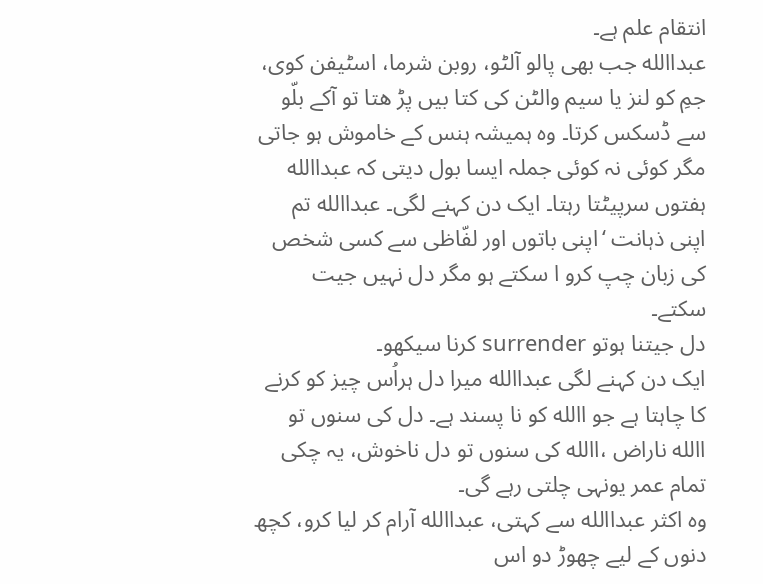انتقام علم ہے۔
عبداالله جب بھی پالو آلٹو، روبن شرما، اسٹیفن کوی، جمِ کو لنز یا سیم والٹن کی کتا بیں پڑ ھتا تو آکے بلّو سے ڈسکس کرتا۔ وہ ہمیشہ ہنس کے خاموش ہو جاتی مگر کوئی نہ کوئی جملہ ایسا بول دیتی کہ عبداالله ہفتوں سرپیٹتا رہتا۔ ایک دن کہنے لگی۔ عبداالله تم اپنی ذہانت ‘اپنی باتوں اور لفّاظی سے کسی شخص کی زبان چپ کرو ا سکتے ہو مگر دل نہیں جیت سکتے۔
دل جیتنا ہوتو surrender کرنا سیکھو۔
ایک دن کہنے لگی عبداالله میرا دل ہراُس چیز کو کرنے کا چاہتا ہے جو االله کو نا پسند ہے۔ دل کی سنوں تو االله ناراض ،االله کی سنوں تو دل ناخوش، یہ چکی تمام عمر یونہی چلتی رہے گی۔
وہ اکثر عبداالله سے کہتی، عبداالله آرام کر لیا کرو، کچھ دنوں کے لیے چھوڑ دو اس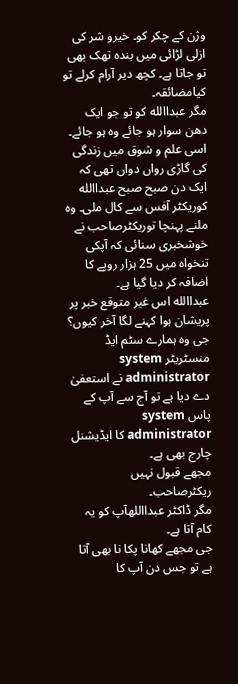وژن کے چکر کو۔ خیرو شر کی ازلی لڑائی میں بندہ تھک بھی تو جاتا ہے۔ کچھ دیر آرام کرلے تو کیامضائقہ۔
مگر عبداالله کو تو جو ایک دھن سوار ہو جائے وہ ہو جائے۔ اسی علم و شوق میں زندگی کی گاڑی رواں دواں تھی کہ ایک دن صبح صبح عبداالله کوریکٹر آفس سے کال ملی۔ وہ ملنے پہنچا توریکٹرصاحب نے خوشخبری سنائی کہ آپکی تنخواہ میں 25 ہزار روپے کا اضافہ کر دیا گیا ہے۔
عبداالله اس غیر متوقع خبر پر پریشان ہوا کہنے لگا آخر کیوں؟
جی وہ ہمارے سٹم ایڈ منسٹریٹر system administrator نے استعفیٰ دے دیا ہے تو آج سے آپ کے پاس system administrator کا ایڈیشنل چارج بھی ہے۔
مجھے قبول نہیں ریکٹرصاحب۔
مگر ڈاکٹر عبدااللهآپ کو یہ کام آتا ہے۔
جی مجھے کھانا پکا نا بھی آتا ہے تو جس دن آپ کا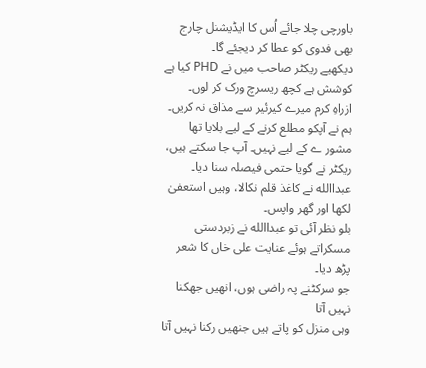باورچی چلا جائے اُس کا ایڈیشنل چارج بھی فدوی کو عطا کر دیجئے گا۔
دیکھیے ریکٹر صاحب میں نے PHD کیا ہے کوشش ہے کچھ ریسرچ ورک کر لوں۔
ازراہِ کرم میرے کیرئیر سے مذاق نہ کریں۔
ہم نے آپکو مطلع کرنے کے لیے بلایا تھا مشور ے کے لیے نہیں۔ آپ جا سکتے ہیں،
ریکٹر نے گویا حتمی فیصلہ سنا دیا۔
عبداالله نے کاغذ قلم نکالا، وہیں استعفیٰ لکھا اور گھر واپس۔
بلو نظر آئی تو عبداالله نے زبردستی مسکراتے ہوئے عنایت علی خاں کا شعر پڑھ دیا۔
جو سرکٹنے پہ راضی ہوں، انھیں جھکنا نہیں آتا
وہی منزل کو پاتے ہیں جنھیں رکنا نہیں آتا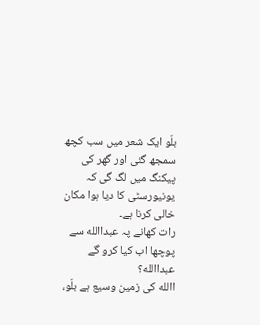بلّو ایک شعر میں سب کچھ سمجھ گئی اور گھر کی پیکنگ میں لگ گی کہ یونیورسٹی کا دیا ہوا مکان خالی کرنا ہے۔
رات کھانے پہ عبداالله سے پوچھا اب کیا کرو گے عبداالله؟
االله کی زمین وسیع ہے بلّو،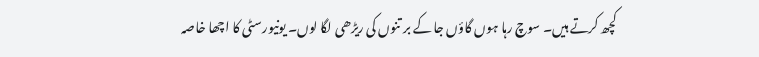کچھ کرتے ہیں۔ سوچ رہا ہوں گاؤں جا کے بر تنوں کی ریڑھی لگا لوں۔ یونیورسٹی کا اچھا خاصہ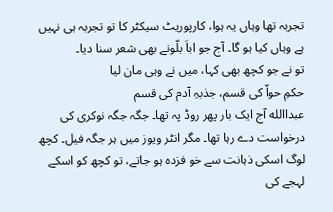تجربہ تھا وہاں یہ ہوا، کارپوریٹ سیکٹر کا تو تجربہ ہی نہیں ہے وہاں کیا ہو گا۔ آج جو اباَ بلّونے بھی شعر سنا دیا۔
تو نے جو کچھ بھی کہا، میں نے وہی مان لیا
حکمِ حواّ کی قسم، جذبہِ آدم کی قسم
عبداالله آج ایک بار پھر روڈ پہ تھا۔ جگہ جگہ نوکری کی درخواست دے رہا تھا۔ مگر انٹر ویوز میں ہر جگہ فیل۔ کچھ لوگ اسکی ذہانت سے خو فزدہ ہو جاتے، تو کچھ کو اسکے لہجے کی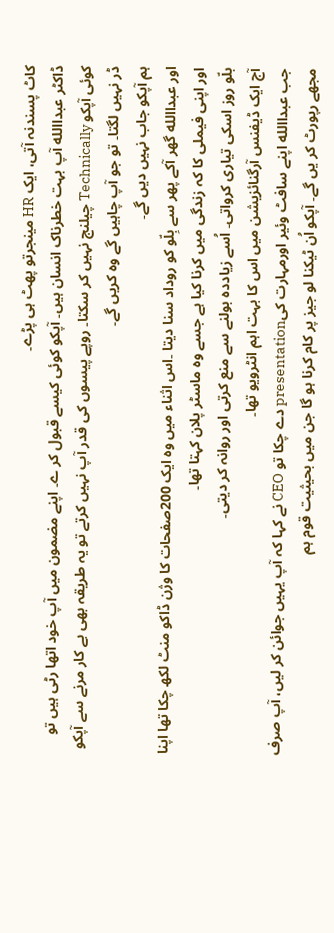کاٹ پسندنہ آتی، ایک HR مینجرتو پھٹ ہی پڑے۔
ڈاکٹر عبداالله آپ بہت خطرناک انسان ہیں۔ آپکو کوئی کیسے قبول کر ے۔ اپنے مضمون میں آپ خود اتھا رٹی ہیں تو کوئی آپکو Technically چیلنج نہیں کر سکتا۔ روپے پیسوں کی قدر آپ نہیں کرتے تو یہ طریقہ بھی بے کار مرنے سے آپکو ڈر نہیں لگتا۔ تو جو آپ چاہیں گے وہ کریں گے۔
ہم آپکو جاب نہیں دیں گے۔
اور عبداالله گھر آکے پھر سے بِلّو کو روداد سنا دیتا ۔اس اثناء میں وہ ایک 200صفحات کا وژن ڈاکو منٹ لکھ چکا تھا اپنا اور اپنی فیملی کا کہ زندگی میں کرنا کیا ہے جسے وہ ماسٹر پلان کہتا تھا۔
بلّو روز اسکی تیاری کرواتی۔ اُسے زیاددہ بولنے سے منع کرتی اور روانہ کر دیتی۔
آج ایک ڈیفنس آرگنائزیشن میں اس کا بہت اہم انٹرویو تھا۔
جب عبداالله اپنے سافٹ وئیر اورمہارت کیpresentation دے چکا تو CEO نے کہا کہ آپ یہیں جوائن کر لیں، آپ صرف مجھے رپورٹ کر یں گے۔ آپکو اُن ٹیکنا لو جیز پر کام کرنا ہو گا جن میں بحیثیت قوم ہم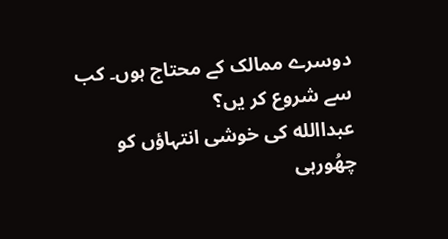دوسرے ممالک کے محتاج ہوں۔ کب سے شروع کر یں؟
عبداالله کی خوشی انتہاؤں کو چھُورہی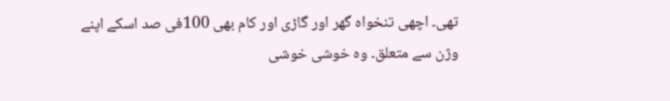تھی۔ اچھی تنخواہ گھر اور گاڑی اور کام بھی 100فی صد اسکے اپنے وژن سے متعلق۔ وہ خوشی خوشی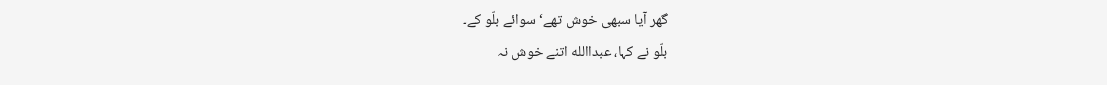گھر آیا سبھی خوش تھے‘ سوائے بلّو کے۔
بلّو نے کہا، عبداالله اتنے خوش نہ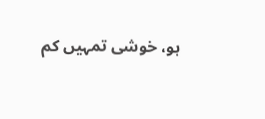ہو، خوشی تمہیں کم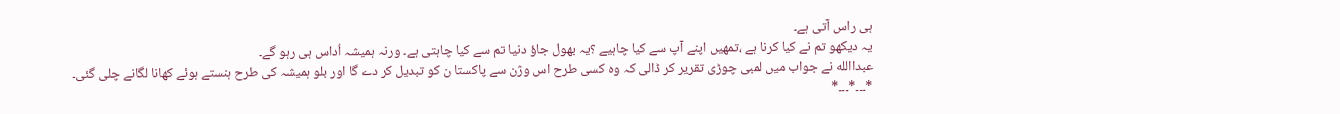ہی راس آتی ہے۔
یہ دیکھو تم نے کیا کرنا ہے ،تمھیں اپنے آپ سے کیا چاہیے ؟یہ بھول جاؤ دنیا تم سے کیا چاہتی ہے۔ ورنہ ہمیشہ اُداس ہی رہو گے۔
عبداالله نے جواب میں لمبی چوڑی تقریر کر ڈالی کہ وہ کسی طرح اس وژن سے پاکستا ن کو تبدیل کر دے گا اور بلو ہمیشہ کی طرح ہنستے ہوئے کھانا لگانے چلی گئی۔
*۔۔۔*۔۔۔*